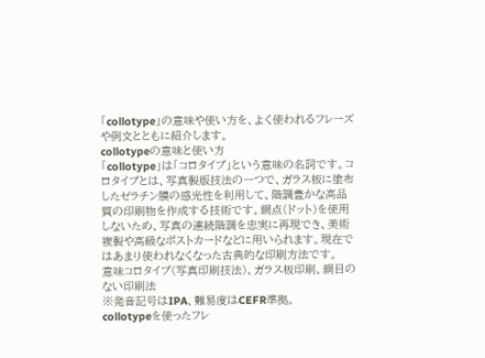「collotype」の意味や使い方を、よく使われるフレーズや例文とともに紹介します。
collotypeの意味と使い方
「collotype」は「コロタイプ」という意味の名詞です。コロタイプとは、写真製版技法の一つで、ガラス板に塗布したゼラチン膜の感光性を利用して、階調豊かな高品質の印刷物を作成する技術です。網点(ドット)を使用しないため、写真の連続階調を忠実に再現でき、美術複製や高級なポストカードなどに用いられます。現在ではあまり使われなくなった古典的な印刷方法です。
意味コロタイプ(写真印刷技法)、ガラス板印刷、網目のない印刷法
※発音記号はIPA、難易度はCEFR準拠。
collotypeを使ったフレ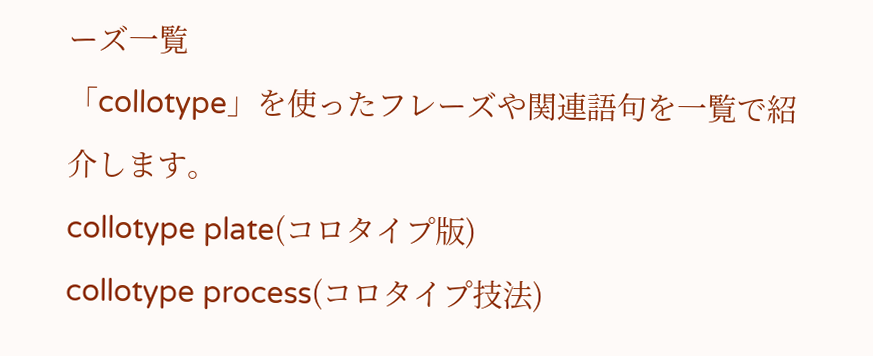ーズ一覧
「collotype」を使ったフレーズや関連語句を一覧で紹介します。
collotype plate(コロタイプ版)
collotype process(コロタイプ技法)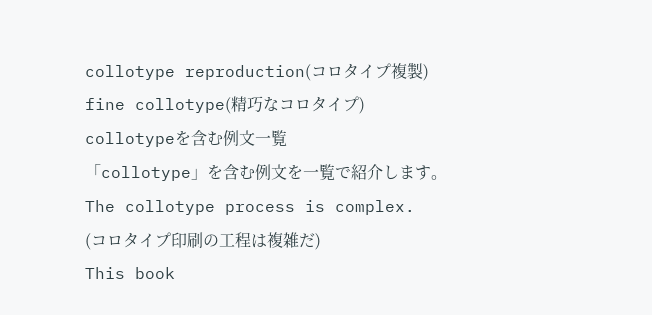collotype reproduction(コロタイプ複製)
fine collotype(精巧なコロタイプ)
collotypeを含む例文一覧
「collotype」を含む例文を一覧で紹介します。
The collotype process is complex.
(コロタイプ印刷の工程は複雑だ)
This book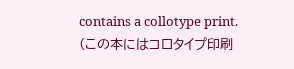contains a collotype print.
(この本にはコロタイプ印刷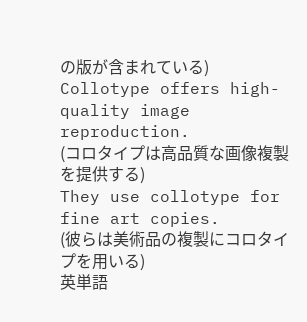の版が含まれている)
Collotype offers high-quality image reproduction.
(コロタイプは高品質な画像複製を提供する)
They use collotype for fine art copies.
(彼らは美術品の複製にコロタイプを用いる)
英単語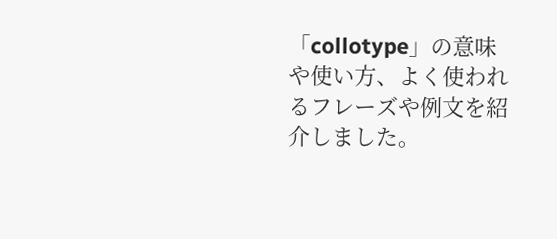「collotype」の意味や使い方、よく使われるフレーズや例文を紹介しました。